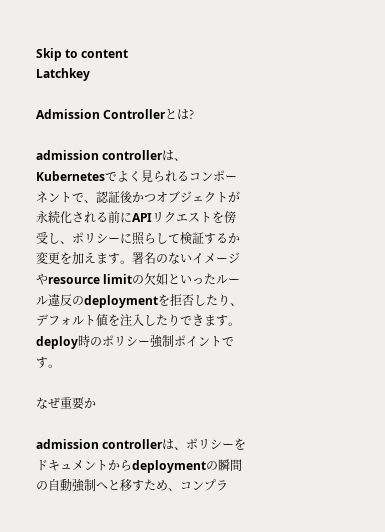Skip to content
Latchkey

Admission Controllerとは?

admission controllerは、Kubernetesでよく見られるコンポーネントで、認証後かつオブジェクトが永続化される前にAPIリクエストを傍受し、ポリシーに照らして検証するか変更を加えます。署名のないイメージやresource limitの欠如といったルール違反のdeploymentを拒否したり、デフォルト値を注入したりできます。deploy時のポリシー強制ポイントです。

なぜ重要か

admission controllerは、ポリシーをドキュメントからdeploymentの瞬間の自動強制へと移すため、コンプラ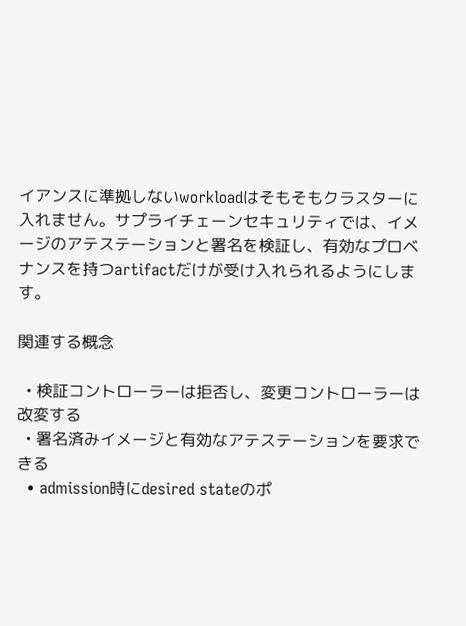イアンスに準拠しないworkloadはそもそもクラスターに入れません。サプライチェーンセキュリティでは、イメージのアテステーションと署名を検証し、有効なプロベナンスを持つartifactだけが受け入れられるようにします。

関連する概念

  • 検証コントローラーは拒否し、変更コントローラーは改変する
  • 署名済みイメージと有効なアテステーションを要求できる
  • admission時にdesired stateのポ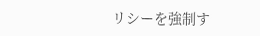リシーを強制す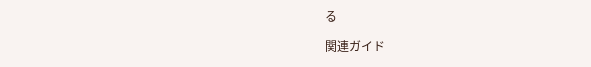る

関連ガイド